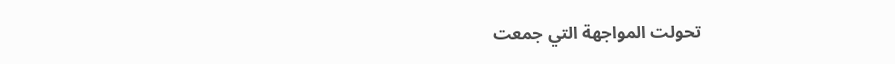تحولت المواجهة التي جمعت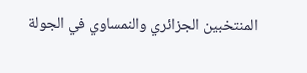المنتخبين الجزائري والنمساوي في الجولة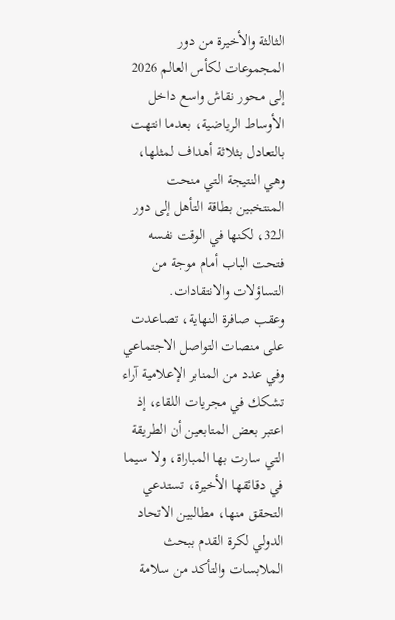الثالثة والأخيرة من دور المجموعات لكأس العالم 2026 إلى محور نقاش واسع داخل الأوساط الرياضية، بعدما انتهت بالتعادل بثلاثة أهداف لمثلها، وهي النتيجة التي منحت المنتخبين بطاقة التأهل إلى دور الـ32، لكنها في الوقت نفسه فتحت الباب أمام موجة من التساؤلات والانتقادات.
وعقب صافرة النهاية، تصاعدت على منصات التواصل الاجتماعي وفي عدد من المنابر الإعلامية آراء تشكك في مجريات اللقاء، إذ اعتبر بعض المتابعين أن الطريقة التي سارت بها المباراة، ولا سيما في دقائقها الأخيرة، تستدعي التحقق منها، مطالبين الاتحاد الدولي لكرة القدم ببحث الملابسات والتأكد من سلامة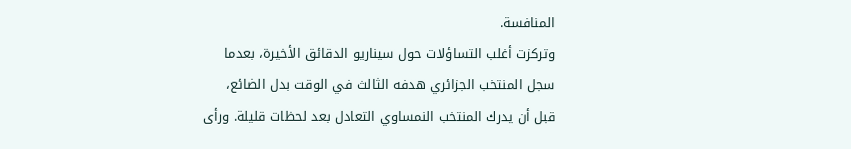المنافسة.
وتركزت أغلب التساؤلات حول سيناريو الدقائق الأخيرة، بعدما سجل المنتخب الجزائري هدفه الثالث في الوقت بدل الضائع، قبل أن يدرك المنتخب النمساوي التعادل بعد لحظات قليلة. ورأى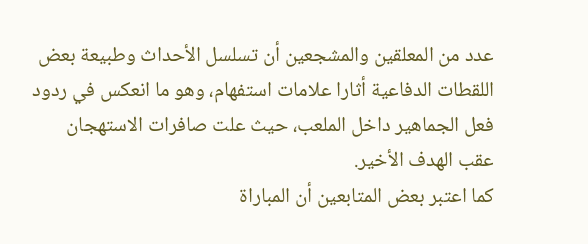عدد من المعلقين والمشجعين أن تسلسل الأحداث وطبيعة بعض اللقطات الدفاعية أثارا علامات استفهام، وهو ما انعكس في ردود فعل الجماهير داخل الملعب، حيث علت صافرات الاستهجان عقب الهدف الأخير.
كما اعتبر بعض المتابعين أن المباراة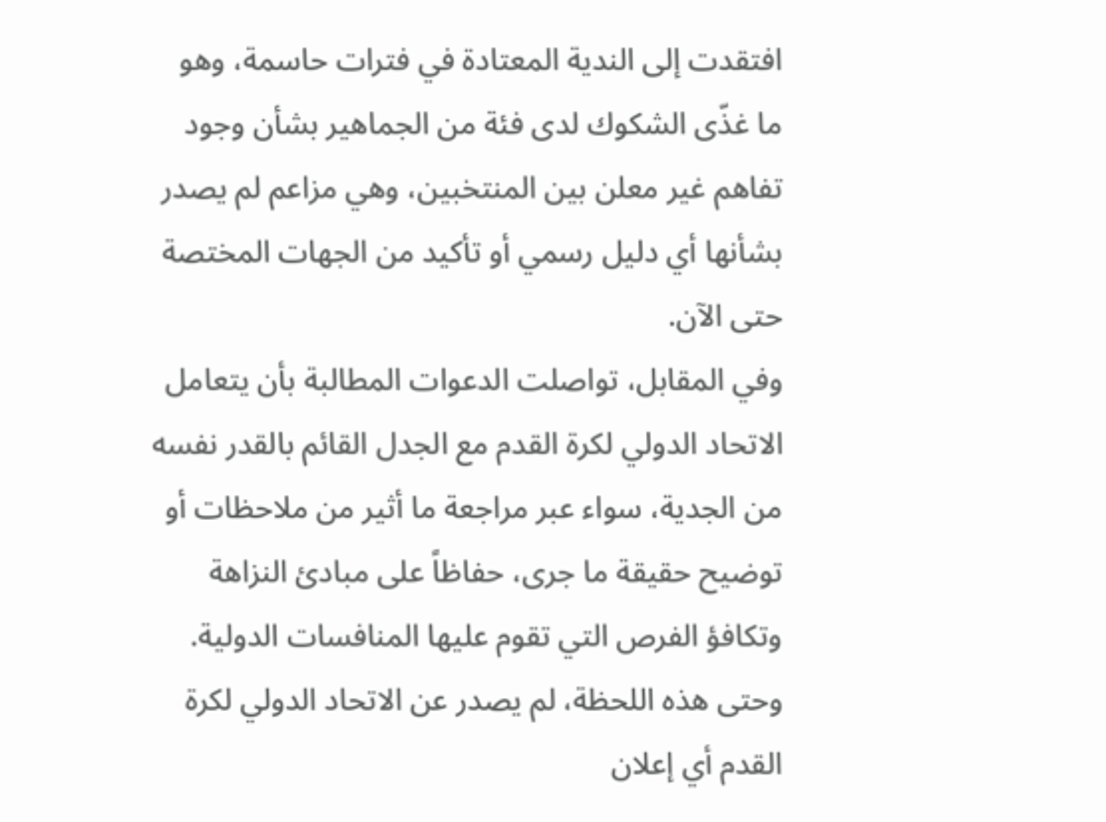افتقدت إلى الندية المعتادة في فترات حاسمة، وهو ما غذّى الشكوك لدى فئة من الجماهير بشأن وجود تفاهم غير معلن بين المنتخبين، وهي مزاعم لم يصدر بشأنها أي دليل رسمي أو تأكيد من الجهات المختصة حتى الآن.
وفي المقابل، تواصلت الدعوات المطالبة بأن يتعامل الاتحاد الدولي لكرة القدم مع الجدل القائم بالقدر نفسه من الجدية، سواء عبر مراجعة ما أثير من ملاحظات أو توضيح حقيقة ما جرى، حفاظاً على مبادئ النزاهة وتكافؤ الفرص التي تقوم عليها المنافسات الدولية.
وحتى هذه اللحظة، لم يصدر عن الاتحاد الدولي لكرة القدم أي إعلان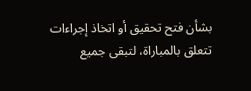بشأن فتح تحقيق أو اتخاذ إجراءات تتعلق بالمباراة، لتبقى جميع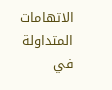الاتهامات المتداولة في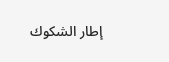إطار الشكوك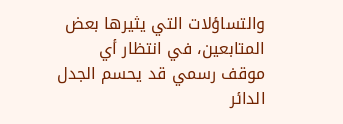والتساؤلات التي يثيرها بعض المتابعين، في انتظار أي موقف رسمي قد يحسم الجدل الدائر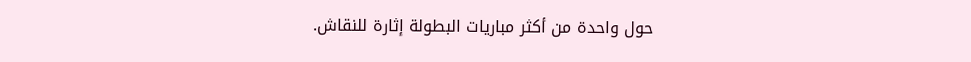حول واحدة من أكثر مباريات البطولة إثارة للنقاش.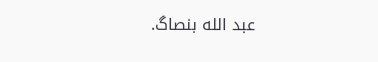عبد الله بنصاگ.